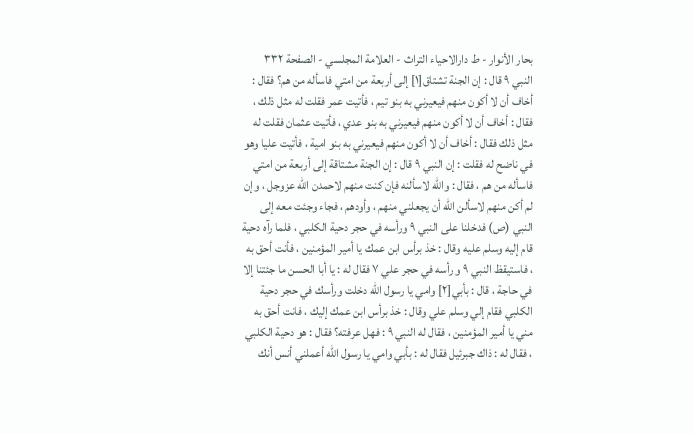بحار الأنوار - ط دارالاحیاء التراث - العلامة المجلسي - الصفحة ٣٣٢
النبي ٩ قال : إن الجنة تشتاق[١] إلى أربعة من امتي فاسأله من هم؟ فقال : أخاف أن لا أكون منهم فيعيرني به بنو تيم ، فأتيت عمر فقلت له مثل ذلك ، فقال : أخاف أن لا أكون منهم فيعيرني به بنو عدي ، فأتيت عثمان فقلت له مثل ذلك فقال : أخاف أن لا أكون منهم فيعيرني به بنو امية ، فأتيت عليا وهو في ناضح له فقلت : إن النبي ٩ قال : إن الجنة مشتاقة إلى أربعة من امتي فاسأله من هم ، فقال : والله لاسألنه فإن كنت منهم لاحمدن الله عزوجل ، وإن لم أكن منهم لاسألن الله أن يجعلني منهم ، وأودهم ، فجاء وجئت معه إلى النبي (ص) فدخلنا على النبي ٩ ورأسه في حجر دحية الكلبي ، فلما رآه دحية قام إليه وسلم عليه وقال : خذ برأس ابن عمك يا أمير المؤمنين ، فأنت أحق به ، فاستيقظ النبي ٩ و رأسه في حجر علي ٧ فقال له : يا أبا الحسن ما جئتنا إلا في حاجة ، قال : بأبي[٢] وامي يا رسول الله دخلت ورأسك في حجر دحية الكلبي فقام إلي وسلم علي وقال : خذ برأس ابن عمك إليك ، فانت أحق به مني يا أمير المؤمنين ، فقال له النبي ٩ : فهل عرفته؟ فقال : هو دحية الكلبي ، فقال له : ذاك جبرئيل فقال له : بأبي وامي يا رسول الله أعملني أنس أنك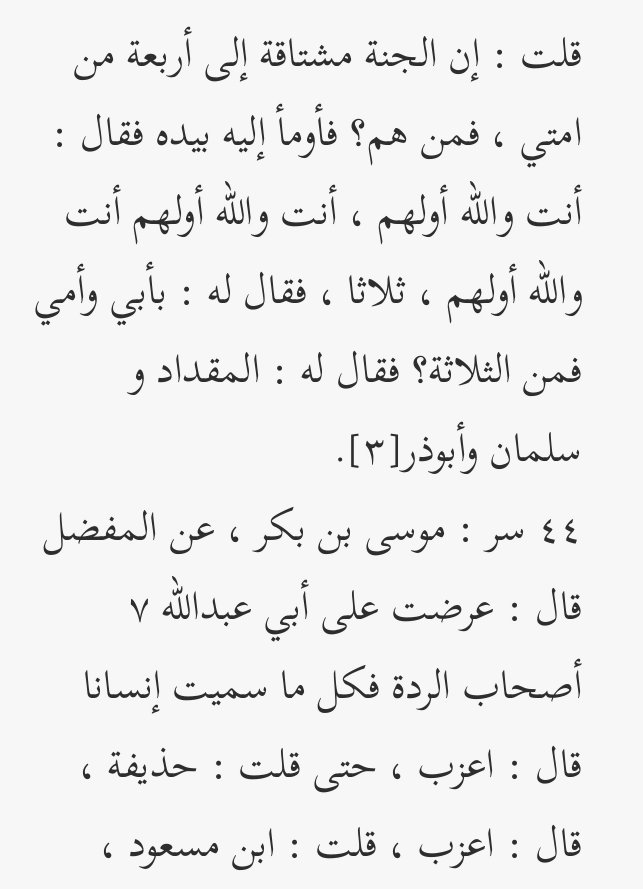قلت : إن الجنة مشتاقة إلى أربعة من امتي ، فمن هم؟ فأومأ إليه بيده فقال : أنت والله أولهم ، أنت والله أولهم أنت والله أولهم ، ثلاثا ، فقال له : بأبي وأمي فمن الثلاثة؟ فقال له : المقداد و سلمان وأبوذر[٣].
٤٤ سر : موسى بن بكر ، عن المفضل قال : عرضت على أبي عبدالله ٧ أصحاب الردة فكل ما سميت إنسانا قال : اعزب ، حتى قلت : حذيفة ، قال : اعزب ، قلت : ابن مسعود ،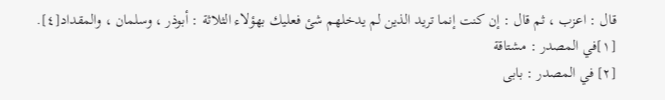قال : اعزب ، ثم قال : إن كنت إنما تريد الذين لم يدخلهم شئ فعليك بهؤلاء الثلاثة : أبوذر ، وسلمان ، والمقداد[٤].
[١]في المصدر : مشتاقة
[٢] في المصدر : بابى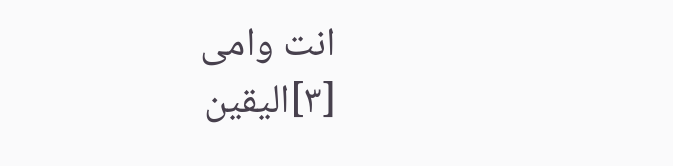انت وامى
[٣]اليقين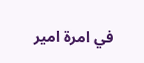في امرة امير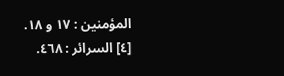المؤمنين : ١٧ و ١٨.
[٤] السرائر : ٤٦٨.